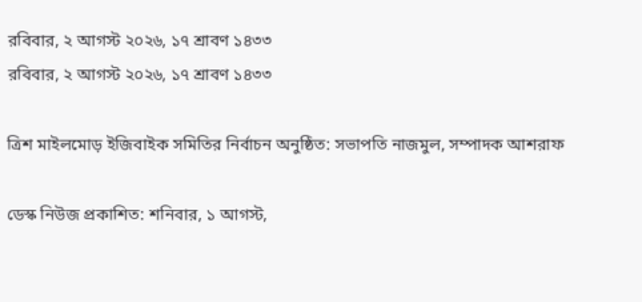রবিবার, ২ আগস্ট ২০২৬, ১৭ শ্রাবণ ১৪৩৩
রবিবার, ২ আগস্ট ২০২৬, ১৭ শ্রাবণ ১৪৩৩

ত্রিশ মাইলমোড় ইজিবাইক সমিতির নির্বাচন অনুষ্ঠিত: সভাপতি নাজমুল, সম্পাদক আশরাফ

ডেস্ক নিউজ প্রকাশিত: শনিবার, ১ আগস্ট,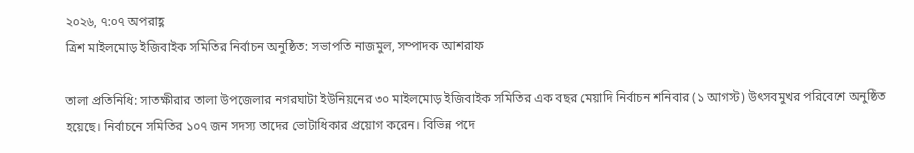২০২৬, ৭:০৭ অপরাহ্ণ
ত্রিশ মাইলমোড় ইজিবাইক সমিতির নির্বাচন অনুষ্ঠিত: সভাপতি নাজমুল, সম্পাদক আশরাফ

তালা প্রতিনিধি: সাতক্ষীরার তালা উপজেলার নগরঘাটা ইউনিয়নের ৩০ মাইলমোড় ইজিবাইক সমিতির এক বছর মেয়াদি নির্বাচন শনিবার (১ আগস্ট) উৎসবমুখর পরিবেশে অনুষ্ঠিত হয়েছে। নির্বাচনে সমিতির ১০৭ জন সদস্য তাদের ভোটাধিকার প্রয়োগ করেন। বিভিন্ন পদে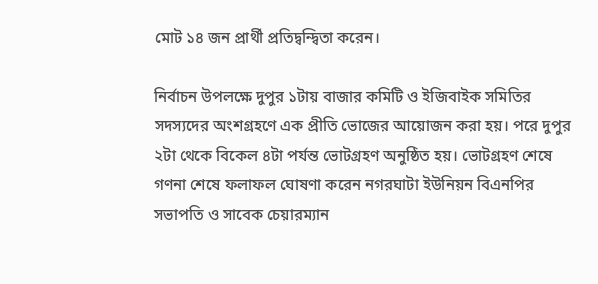মোট ১৪ জন প্রার্থী প্রতিদ্বন্দ্বিতা করেন।

নির্বাচন উপলক্ষে দুপুর ১টায় বাজার কমিটি ও ইজিবাইক সমিতির সদস্যদের অংশগ্রহণে এক প্রীতি ভোজের আয়োজন করা হয়। পরে দুপুর ২টা থেকে বিকেল ৪টা পর্যন্ত ভোটগ্রহণ অনুষ্ঠিত হয়। ভোটগ্রহণ শেষে গণনা শেষে ফলাফল ঘোষণা করেন নগরঘাটা ইউনিয়ন বিএনপির সভাপতি ও সাবেক চেয়ারম্যান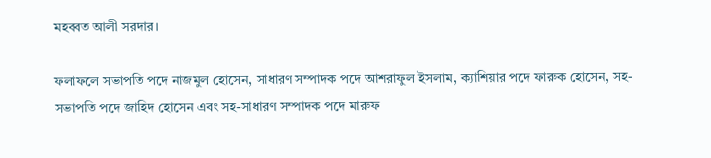মহব্বত আলী সরদার।

ফলাফলে সভাপতি পদে নাজমুল হোসেন, সাধারণ সম্পাদক পদে আশরাফুল ইসলাম, ক্যাশিয়ার পদে ফারুক হোসেন, সহ-সভাপতি পদে জাহিদ হোসেন এবং সহ-সাধারণ সম্পাদক পদে মারুফ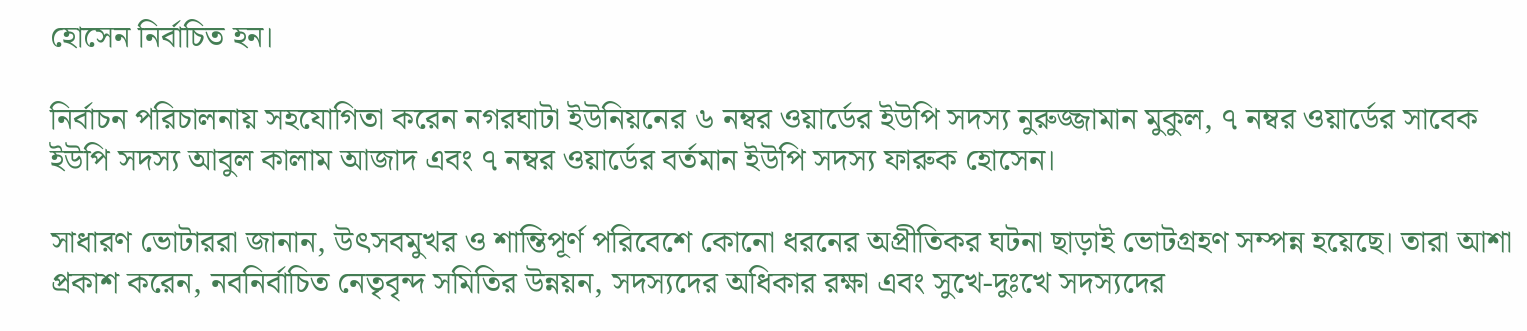হোসেন নির্বাচিত হন।

নির্বাচন পরিচালনায় সহযোগিতা করেন নগরঘাটা ইউনিয়নের ৬ নম্বর ওয়ার্ডের ইউপি সদস্য নুরুজ্জামান মুকুল, ৭ নম্বর ওয়ার্ডের সাবেক ইউপি সদস্য আবুল কালাম আজাদ এবং ৭ নম্বর ওয়ার্ডের বর্তমান ইউপি সদস্য ফারুক হোসেন।

সাধারণ ভোটাররা জানান, উৎসবমুখর ও শান্তিপূর্ণ পরিবেশে কোনো ধরনের অপ্রীতিকর ঘটনা ছাড়াই ভোটগ্রহণ সম্পন্ন হয়েছে। তারা আশা প্রকাশ করেন, নবনির্বাচিত নেতৃবৃন্দ সমিতির উন্নয়ন, সদস্যদের অধিকার রক্ষা এবং সুখে-দুঃখে সদস্যদের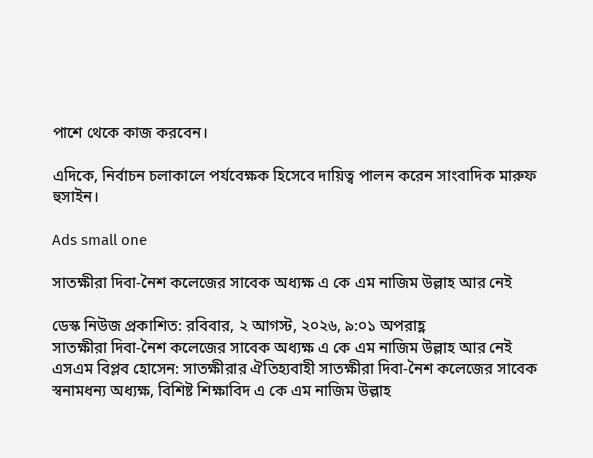পাশে থেকে কাজ করবেন।

এদিকে, নির্বাচন চলাকালে পর্যবেক্ষক হিসেবে দায়িত্ব পালন করেন সাংবাদিক মারুফ হুসাইন।

Ads small one

সাতক্ষীরা দিবা-নৈশ কলেজের সাবেক অধ্যক্ষ এ কে এম নাজিম উল্লাহ আর নেই

ডেস্ক নিউজ প্রকাশিত: রবিবার, ২ আগস্ট, ২০২৬, ৯:০১ অপরাহ্ণ
সাতক্ষীরা দিবা-নৈশ কলেজের সাবেক অধ্যক্ষ এ কে এম নাজিম উল্লাহ আর নেই
এসএম বিপ্লব হোসেন: সাতক্ষীরার ঐতিহ্যবাহী সাতক্ষীরা দিবা-নৈশ কলেজের সাবেক স্বনামধন্য অধ্যক্ষ, বিশিষ্ট শিক্ষাবিদ এ কে এম নাজিম উল্লাহ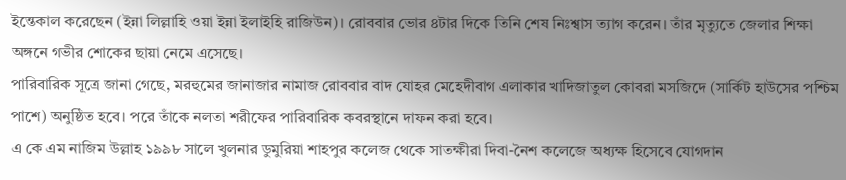ইন্তেকাল করেছেন (ইন্না লিল্লাহি ওয়া ইন্না ইলাইহি রাজিউন)। রোববার ভোর ৪টার দিকে তিনি শেষ নিঃশ্বাস ত্যাগ করেন। তাঁর মৃত্যুতে জেলার শিক্ষা অঙ্গনে গভীর শোকের ছায়া নেমে এসেছে।
পারিবারিক সূত্রে জানা গেছে, মরহুমের জানাজার নামাজ রোববার বাদ যোহর মেহেদীবাগ এলাকার খাদিজাতুল কোবরা মসজিদে (সার্কিট হাউসের পশ্চিম পাশে) অনুষ্ঠিত হবে। পরে তাঁকে নলতা শরীফের পারিবারিক কবরস্থানে দাফন করা হবে।
এ কে এম নাজিম উল্লাহ ১৯৯৮ সালে খুলনার ডুমুরিয়া শাহপুর কলেজ থেকে সাতক্ষীরা দিবা-নৈশ কলেজে অধ্যক্ষ হিসেবে যোগদান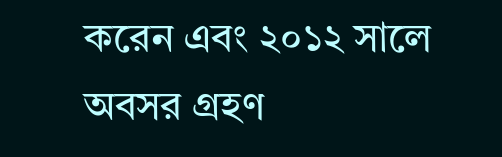করেন এবং ২০১২ সালে অবসর গ্রহণ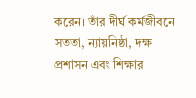করেন। তাঁর দীর্ঘ কর্মজীবনে সততা, ন্যায়নিষ্ঠা, দক্ষ প্রশাসন এবং শিক্ষার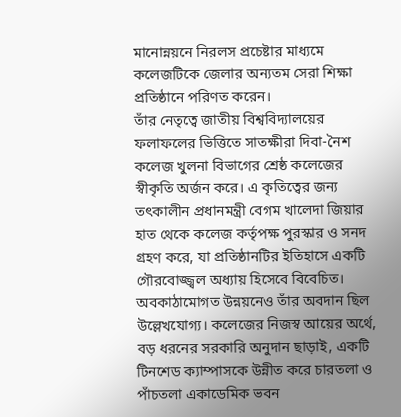মানোন্নয়নে নিরলস প্রচেষ্টার মাধ্যমে কলেজটিকে জেলার অন্যতম সেরা শিক্ষা প্রতিষ্ঠানে পরিণত করেন।
তাঁর নেতৃত্বে জাতীয় বিশ্ববিদ্যালয়ের ফলাফলের ভিত্তিতে সাতক্ষীরা দিবা-নৈশ কলেজ খুলনা বিভাগের শ্রেষ্ঠ কলেজের স্বীকৃতি অর্জন করে। এ কৃতিত্বের জন্য তৎকালীন প্রধানমন্ত্রী বেগম খালেদা জিয়ার হাত থেকে কলেজ কর্তৃপক্ষ পুরস্কার ও সনদ গ্রহণ করে, যা প্রতিষ্ঠানটির ইতিহাসে একটি গৌরবোজ্জ্বল অধ্যায় হিসেবে বিবেচিত।
অবকাঠামোগত উন্নয়নেও তাঁর অবদান ছিল উল্লেখযোগ্য। কলেজের নিজস্ব আয়ের অর্থে, বড় ধরনের সরকারি অনুদান ছাড়াই, একটি টিনশেড ক্যাম্পাসকে উন্নীত করে চারতলা ও পাঁচতলা একাডেমিক ভবন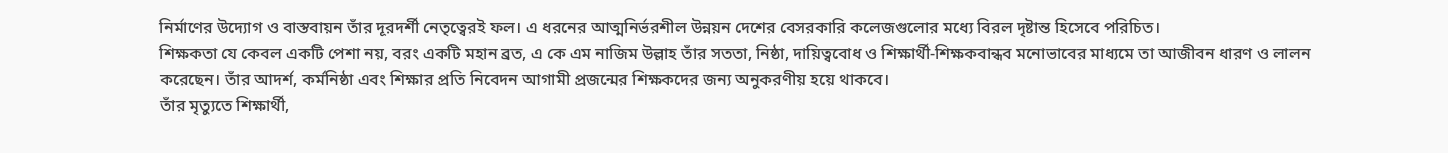নির্মাণের উদ্যোগ ও বাস্তবায়ন তাঁর দূরদর্শী নেতৃত্বেরই ফল। এ ধরনের আত্মনির্ভরশীল উন্নয়ন দেশের বেসরকারি কলেজগুলোর মধ্যে বিরল দৃষ্টান্ত হিসেবে পরিচিত।
শিক্ষকতা যে কেবল একটি পেশা নয়, বরং একটি মহান ব্রত, এ কে এম নাজিম উল্লাহ তাঁর সততা, নিষ্ঠা, দায়িত্ববোধ ও শিক্ষার্থী-শিক্ষকবান্ধব মনোভাবের মাধ্যমে তা আজীবন ধারণ ও লালন করেছেন। তাঁর আদর্শ, কর্মনিষ্ঠা এবং শিক্ষার প্রতি নিবেদন আগামী প্রজন্মের শিক্ষকদের জন্য অনুকরণীয় হয়ে থাকবে।
তাঁর মৃত্যুতে শিক্ষার্থী,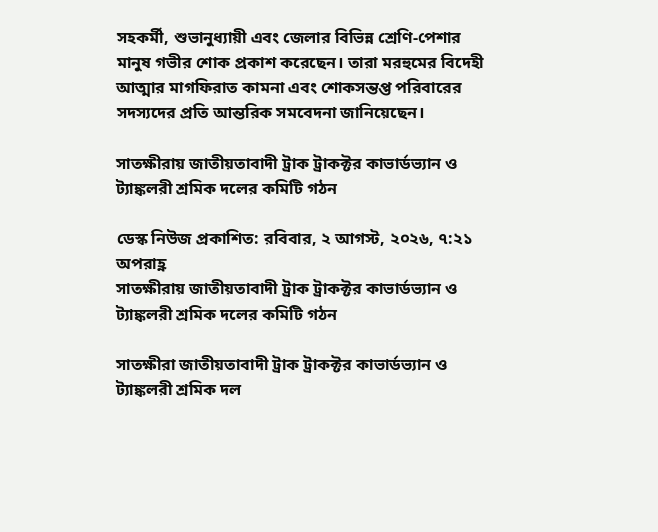সহকর্মী, শুভানুধ্যায়ী এবং জেলার বিভিন্ন শ্রেণি-পেশার মানুষ গভীর শোক প্রকাশ করেছেন। তারা মরহুমের বিদেহী আত্মার মাগফিরাত কামনা এবং শোকসন্তপ্ত পরিবারের সদস্যদের প্রতি আন্তরিক সমবেদনা জানিয়েছেন।

সাতক্ষীরায় জাতীয়তাবাদী ট্রাক ট্রাকক্টর কাভার্ডভ্যান ও ট্যাঙ্কলরী শ্রমিক দলের কমিটি গঠন

ডেস্ক নিউজ প্রকাশিত: রবিবার, ২ আগস্ট, ২০২৬, ৭:২১ অপরাহ্ণ
সাতক্ষীরায় জাতীয়তাবাদী ট্রাক ট্রাকক্টর কাভার্ডভ্যান ও ট্যাঙ্কলরী শ্রমিক দলের কমিটি গঠন

সাতক্ষীরা জাতীয়তাবাদী ট্রাক ট্রাকক্টর কাভার্ডভ্যান ও ট্যাঙ্কলরী শ্রমিক দল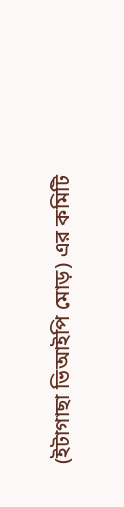(ইটাগাছা ভিআইপি মোড়) এর কমিটি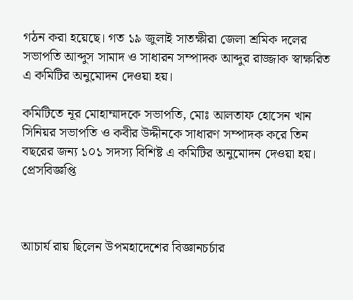গঠন করা হয়েছে। গত ১৯ জুলাই সাতক্ষীরা জেলা শ্রমিক দলের সভাপতি আব্দুস সামাদ ও সাধারন সম্পাদক আব্দুর রাজ্জাক স্বাক্ষরিত এ কমিটির অনুমোদন দেওয়া হয়।

কমিটিতে নূর মোহাম্মাদকে সভাপতি, মোঃ আলতাফ হোসেন খান সিনিয়র সভাপতি ও কবীর উদ্দীনকে সাধারণ সম্পাদক করে তিন বছরের জন্য ১০১ সদস্য বিশিষ্ট এ কমিটির অনুমোদন দেওয়া হয়। প্রেসবিজ্ঞপ্তি



আচার্য রায় ছিলেন উপমহাদেশের বিজ্ঞানচর্চার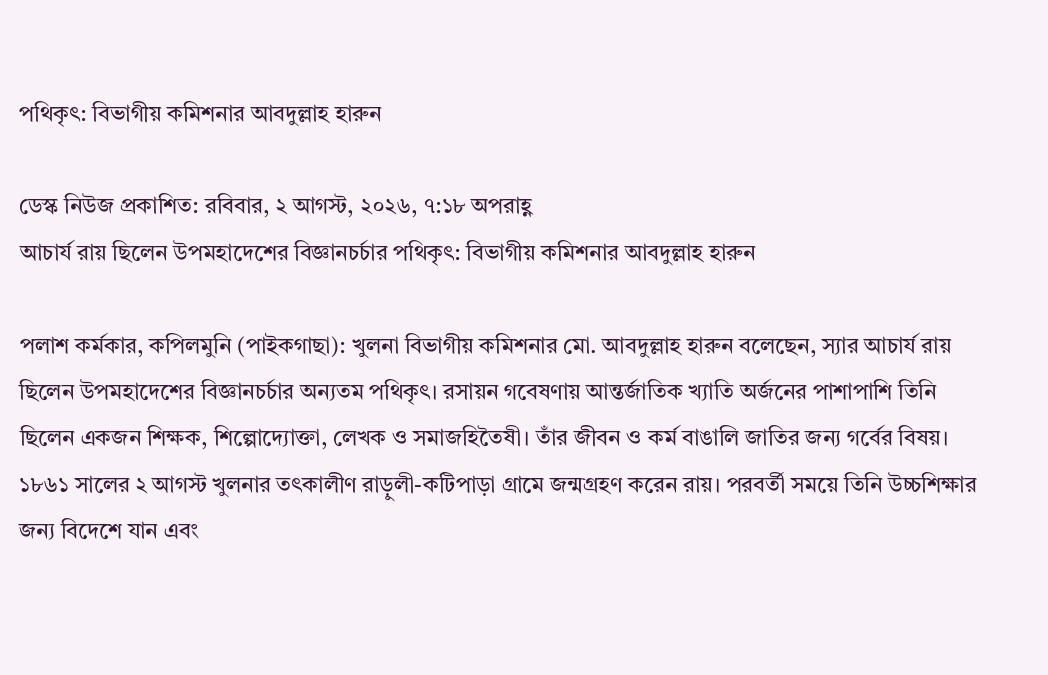পথিকৃৎ: বিভাগীয় কমিশনার আবদুল্লাহ হারুন

ডেস্ক নিউজ প্রকাশিত: রবিবার, ২ আগস্ট, ২০২৬, ৭:১৮ অপরাহ্ণ
আচার্য রায় ছিলেন উপমহাদেশের বিজ্ঞানচর্চার পথিকৃৎ: বিভাগীয় কমিশনার আবদুল্লাহ হারুন

পলাশ কর্মকার, কপিলমুনি (পাইকগাছা): খুলনা বিভাগীয় কমিশনার মো. আবদুল্লাহ হারুন বলেছেন, স্যার আচার্য রায় ছিলেন উপমহাদেশের বিজ্ঞানচর্চার অন্যতম পথিকৃৎ। রসায়ন গবেষণায় আন্তর্জাতিক খ্যাতি অর্জনের পাশাপাশি তিনি ছিলেন একজন শিক্ষক, শিল্পোদ্যোক্তা, লেখক ও সমাজহিতৈষী। তাঁর জীবন ও কর্ম বাঙালি জাতির জন্য গর্বের বিষয়। ১৮৬১ সালের ২ আগস্ট খুলনার তৎকালীণ রাড়ুলী-কটিপাড়া গ্রামে জন্মগ্রহণ করেন রায়। পরবর্তী সময়ে তিনি উচ্চশিক্ষার জন্য বিদেশে যান এবং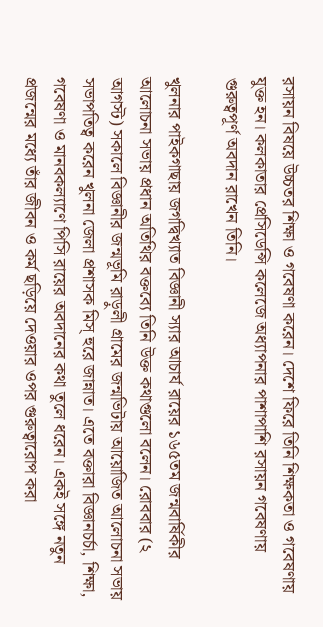রসায়ন বিষয়ে উচ্চতর শিক্ষা ও গবেষণা করেন। দেশে ফিরে তিনি শিক্ষকতা ও গবেষণায় যুক্ত হন। কলকাতার প্রেসিডেন্সি কলেজে অধ্যাপনার পাশাপাশি রসায়ন গবেষণায় গুরুত্বপূর্ণ অবদান রাখেন তিনি।

খুলনার পাইকগাছায় জগদ্বিখ্যাত বিজ্ঞানী স্যার আচার্য রায়ের ১৬৫তম জন্মবার্ষিকীর আলোচনা সভায় প্রধান অতিথির বক্তব্যে তিনি উক্ত কথাগুলো বলেন। রোববার (২ আগস্ট) সকালে বিজ্ঞানীর জন্মভূমি রাড়ুলী গ্রামের জন্মভিটায় আয়োজিত আলোচনা সভায় সভাপতিত্ব করেন খুলনা জেলা প্রশাসক মিস্ হুরে জান্নাত। এতে বক্তারা বিজ্ঞানচর্চা, শিক্ষা, গবেষণা ও মানবকল্যাণে পিসি রায়ের অবদানের কথা তুলে ধরেন। একই সঙ্গে নতুন প্রজন্মের মধ্যে তাঁর জীবন ও কর্ম ছড়িয়ে দেওয়ার ওপর গুরুত্বারোপ করা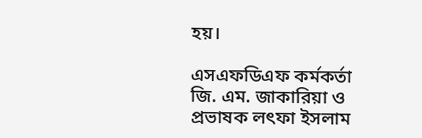হয়।

এসএফডিএফ কর্মকর্তা জি. এম. জাকারিয়া ও প্রভাষক লৎফা ইসলাম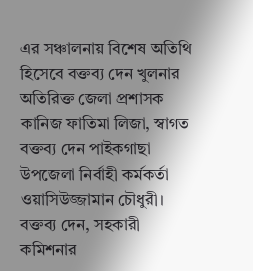এর সঞ্চালনায় বিশেষ অতিথি হিসেবে বক্তব্য দেন খুলনার অতিরিক্ত জেলা প্রশাসক কানিজ ফাতিমা লিজা, স্বাগত বক্তব্য দেন পাইকগাছা উপজেলা নির্বাহী কর্মকর্তা ওয়াসিউজ্জামান চৌধুরী। বক্তব্য দেন, সহকারী কমিশনার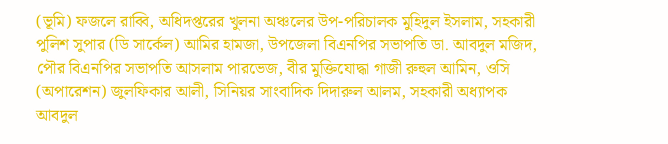(ভূমি) ফজলে রাব্বি, অধিদপ্তরের খুলনা অঞ্চলের উপ-পরিচালক মুহিদুল ইসলাম, সহকারী পুলিশ সুপার (ডি সার্কেল) আমির হামজা, উপজেলা বিএনপির সভাপতি ডা. আবদুল মজিদ, পৌর বিএনপির সভাপতি আসলাম পারভেজ, বীর মুক্তিযোদ্ধা গাজী রুহুল আমিন, ওসি (অপারেশন) জুলফিকার আলী, সিনিয়র সাংবাদিক দিদারুল আলম, সহকারী অধ্যাপক আবদুল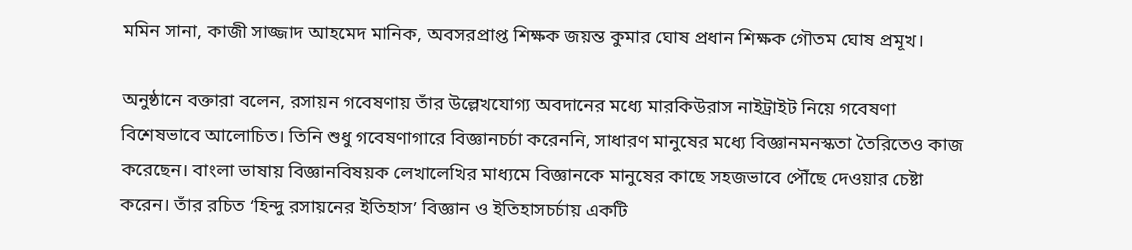মমিন সানা, কাজী সাজ্জাদ আহমেদ মানিক, অবসরপ্রাপ্ত শিক্ষক জয়ন্ত কুমার ঘোষ প্রধান শিক্ষক গৌতম ঘোষ প্রমূখ।

অনুষ্ঠানে বক্তারা বলেন, রসায়ন গবেষণায় তাঁর উল্লেখযোগ্য অবদানের মধ্যে মারকিউরাস নাইট্রাইট নিয়ে গবেষণা বিশেষভাবে আলোচিত। তিনি শুধু গবেষণাগারে বিজ্ঞানচর্চা করেননি, সাধারণ মানুষের মধ্যে বিজ্ঞানমনস্কতা তৈরিতেও কাজ করেছেন। বাংলা ভাষায় বিজ্ঞানবিষয়ক লেখালেখির মাধ্যমে বিজ্ঞানকে মানুষের কাছে সহজভাবে পৌঁছে দেওয়ার চেষ্টা করেন। তাঁর রচিত ‘হিন্দু রসায়নের ইতিহাস’ বিজ্ঞান ও ইতিহাসচর্চায় একটি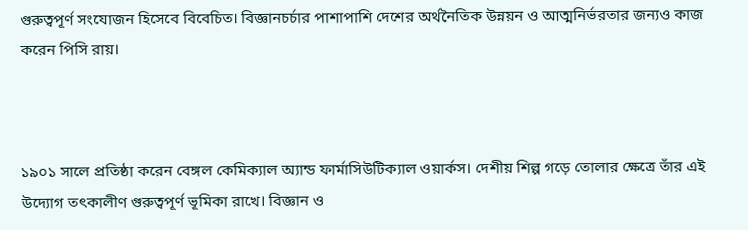গুরুত্বপূর্ণ সংযোজন হিসেবে বিবেচিত। বিজ্ঞানচর্চার পাশাপাশি দেশের অর্থনৈতিক উন্নয়ন ও আত্মনির্ভরতার জন্যও কাজ করেন পিসি রায়।



১৯০১ সালে প্রতিষ্ঠা করেন বেঙ্গল কেমিক্যাল অ্যান্ড ফার্মাসিউটিক্যাল ওয়ার্কস। দেশীয় শিল্প গড়ে তোলার ক্ষেত্রে তাঁর এই উদ্যোগ তৎকালীণ গুরুত্বপূর্ণ ভূমিকা রাখে। বিজ্ঞান ও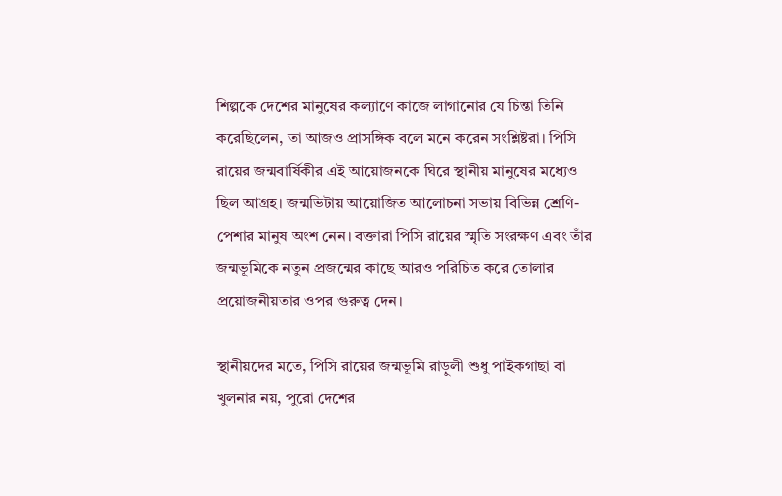শিল্পকে দেশের মানুষের কল্যাণে কাজে লাগানোর যে চিন্তা তিনি করেছিলেন, তা আজও প্রাসঙ্গিক বলে মনে করেন সংশ্লিষ্টরা। পিসি রায়ের জন্মবার্ষিকীর এই আয়োজনকে ঘিরে স্থানীয় মানুষের মধ্যেও ছিল আগ্রহ। জন্মভিটায় আয়োজিত আলোচনা সভায় বিভিন্ন শ্রেণি-পেশার মানুষ অংশ নেন। বক্তারা পিসি রায়ের স্মৃতি সংরক্ষণ এবং তাঁর জন্মভূমিকে নতুন প্রজন্মের কাছে আরও পরিচিত করে তোলার প্রয়োজনীয়তার ওপর গুরুত্ব দেন।

স্থানীয়দের মতে, পিসি রায়ের জন্মভূমি রাড়ুলী শুধু পাইকগাছা বা খুলনার নয়, পুরো দেশের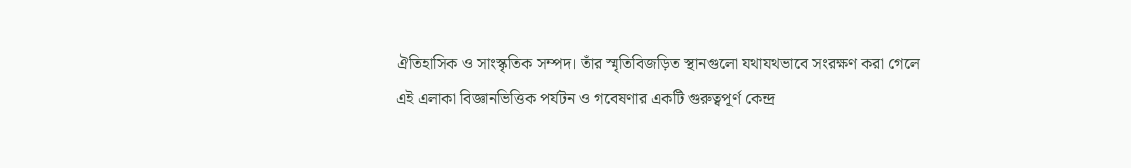ঐতিহাসিক ও সাংস্কৃতিক সম্পদ। তাঁর স্মৃতিবিজড়িত স্থানগুলো যথাযথভাবে সংরক্ষণ করা গেলে এই এলাকা বিজ্ঞানভিত্তিক পর্যটন ও গবেষণার একটি গুরুত্বপূর্ণ কেন্দ্র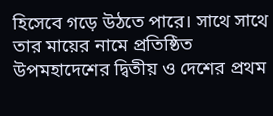হিসেবে গড়ে উঠতে পারে। সাথে সাথে তার মায়ের নামে প্রতিষ্ঠিত উপমহাদেশের দ্বিতীয় ও দেশের প্রথম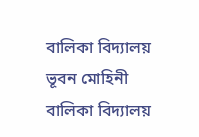বালিকা বিদ্যালয় ভূবন মোহিনী বালিকা বিদ্যালয়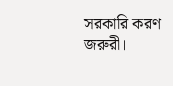সরকারি করণ জরুরী।